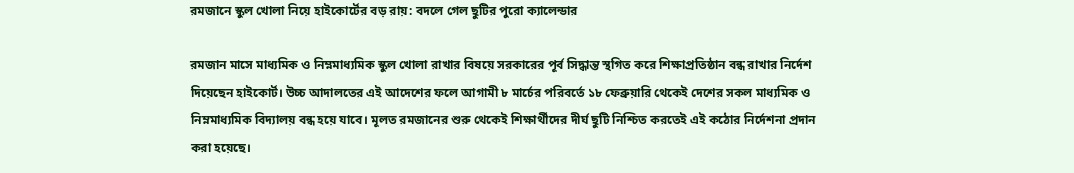রমজানে স্কুল খোলা নিয়ে হাইকোর্টের বড় রায়: বদলে গেল ছুটির পুরো ক্যালেন্ডার

রমজান মাসে মাধ্যমিক ও নিম্নমাধ্যমিক স্কুল খোলা রাখার বিষয়ে সরকারের পূর্ব সিদ্ধান্ত স্থগিত করে শিক্ষাপ্রতিষ্ঠান বন্ধ রাখার নির্দেশ দিয়েছেন হাইকোর্ট। উচ্চ আদালতের এই আদেশের ফলে আগামী ৮ মার্চের পরিবর্তে ১৮ ফেব্রুয়ারি থেকেই দেশের সকল মাধ্যমিক ও নিম্নমাধ্যমিক বিদ্যালয় বন্ধ হয়ে যাবে। মূলত রমজানের শুরু থেকেই শিক্ষার্থীদের দীর্ঘ ছুটি নিশ্চিত করতেই এই কঠোর নির্দেশনা প্রদান করা হয়েছে।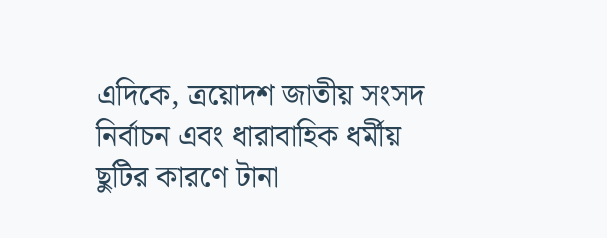এদিকে, ত্রয়োদশ জাতীয় সংসদ নির্বাচন এবং ধারাবাহিক ধর্মীয় ছুটির কারণে টানা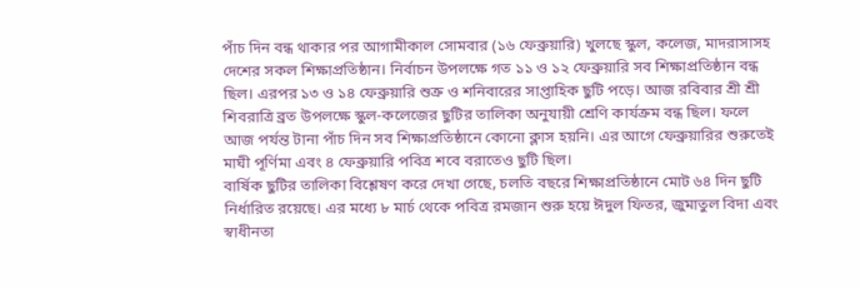পাঁচ দিন বন্ধ থাকার পর আগামীকাল সোমবার (১৬ ফেব্রুয়ারি) খুলছে স্কুল, কলেজ, মাদরাসাসহ দেশের সকল শিক্ষাপ্রতিষ্ঠান। নির্বাচন উপলক্ষে গত ১১ ও ১২ ফেব্রুয়ারি সব শিক্ষাপ্রতিষ্ঠান বন্ধ ছিল। এরপর ১৩ ও ১৪ ফেব্রুয়ারি শুক্র ও শনিবারের সাপ্তাহিক ছুটি পড়ে। আজ রবিবার শ্রী শ্রী শিবরাত্রি ব্রত উপলক্ষে স্কুল-কলেজের ছুটির তালিকা অনুযায়ী শ্রেণি কার্যক্রম বন্ধ ছিল। ফলে আজ পর্যন্ত টানা পাঁচ দিন সব শিক্ষাপ্রতিষ্ঠানে কোনো ক্লাস হয়নি। এর আগে ফেব্রুয়ারির শুরুতেই মাঘী পূর্ণিমা এবং ৪ ফেব্রুয়ারি পবিত্র শবে বরাতেও ছুটি ছিল।
বার্ষিক ছুটির তালিকা বিশ্লেষণ করে দেখা গেছে, চলতি বছরে শিক্ষাপ্রতিষ্ঠানে মোট ৬৪ দিন ছুটি নির্ধারিত রয়েছে। এর মধ্যে ৮ মার্চ থেকে পবিত্র রমজান শুরু হয়ে ঈদুল ফিতর, জুমাতুল বিদা এবং স্বাধীনতা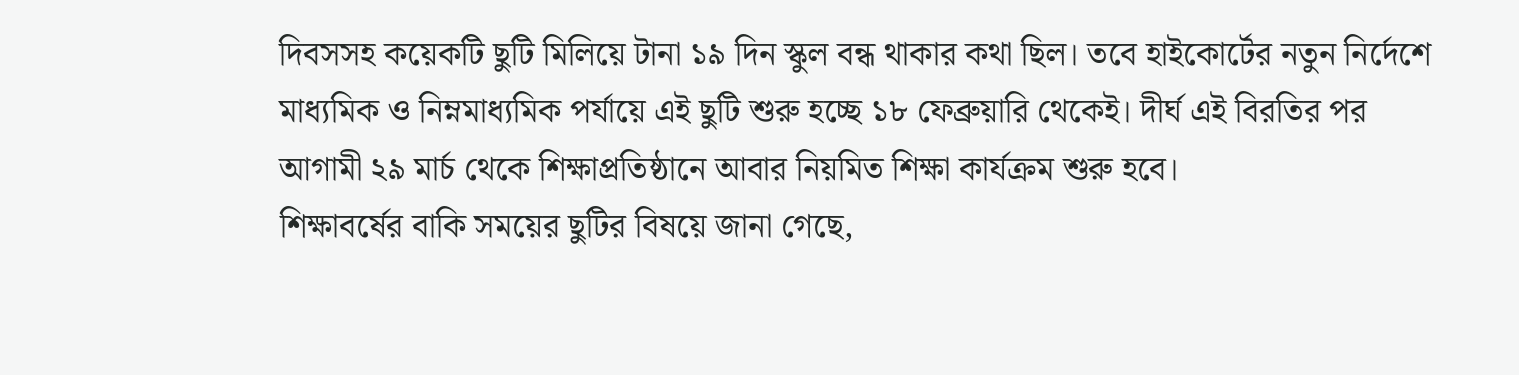দিবসসহ কয়েকটি ছুটি মিলিয়ে টানা ১৯ দিন স্কুল বন্ধ থাকার কথা ছিল। তবে হাইকোর্টের নতুন নির্দেশে মাধ্যমিক ও নিম্নমাধ্যমিক পর্যায়ে এই ছুটি শুরু হচ্ছে ১৮ ফেব্রুয়ারি থেকেই। দীর্ঘ এই বিরতির পর আগামী ২৯ মার্চ থেকে শিক্ষাপ্রতিষ্ঠানে আবার নিয়মিত শিক্ষা কার্যক্রম শুরু হবে।
শিক্ষাবর্ষের বাকি সময়ের ছুটির বিষয়ে জানা গেছে,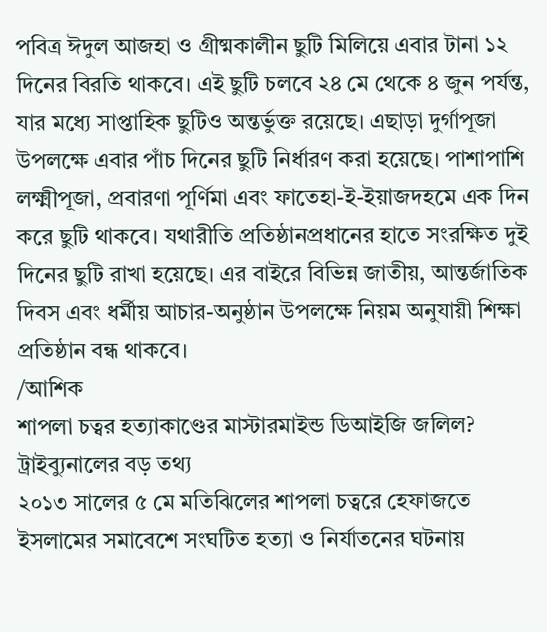পবিত্র ঈদুল আজহা ও গ্রীষ্মকালীন ছুটি মিলিয়ে এবার টানা ১২ দিনের বিরতি থাকবে। এই ছুটি চলবে ২৪ মে থেকে ৪ জুন পর্যন্ত, যার মধ্যে সাপ্তাহিক ছুটিও অন্তর্ভুক্ত রয়েছে। এছাড়া দুর্গাপূজা উপলক্ষে এবার পাঁচ দিনের ছুটি নির্ধারণ করা হয়েছে। পাশাপাশি লক্ষ্মীপূজা, প্রবারণা পূর্ণিমা এবং ফাতেহা-ই-ইয়াজদহমে এক দিন করে ছুটি থাকবে। যথারীতি প্রতিষ্ঠানপ্রধানের হাতে সংরক্ষিত দুই দিনের ছুটি রাখা হয়েছে। এর বাইরে বিভিন্ন জাতীয়, আন্তর্জাতিক দিবস এবং ধর্মীয় আচার-অনুষ্ঠান উপলক্ষে নিয়ম অনুযায়ী শিক্ষা প্রতিষ্ঠান বন্ধ থাকবে।
/আশিক
শাপলা চত্বর হত্যাকাণ্ডের মাস্টারমাইন্ড ডিআইজি জলিল? ট্রাইব্যুনালের বড় তথ্য
২০১৩ সালের ৫ মে মতিঝিলের শাপলা চত্বরে হেফাজতে ইসলামের সমাবেশে সংঘটিত হত্যা ও নির্যাতনের ঘটনায়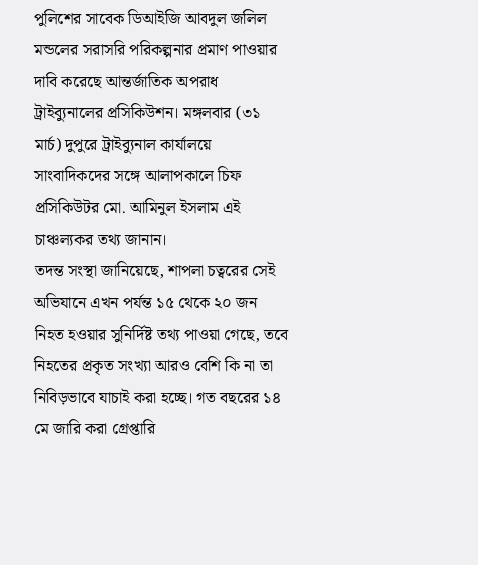পুলিশের সাবেক ডিআইজি আবদুল জলিল মন্ডলের সরাসরি পরিকল্পনার প্রমাণ পাওয়ার দাবি করেছে আন্তর্জাতিক অপরাধ ট্রাইব্যুনালের প্রসিকিউশন। মঙ্গলবার (৩১ মার্চ) দুপুরে ট্রাইব্যুনাল কার্যালয়ে সাংবাদিকদের সঙ্গে আলাপকালে চিফ প্রসিকিউটর মো. আমিনুল ইসলাম এই চাঞ্চল্যকর তথ্য জানান।
তদন্ত সংস্থা জানিয়েছে, শাপলা চত্বরের সেই অভিযানে এখন পর্যন্ত ১৫ থেকে ২০ জন নিহত হওয়ার সুনির্দিষ্ট তথ্য পাওয়া গেছে, তবে নিহতের প্রকৃত সংখ্যা আরও বেশি কি না তা নিবিড়ভাবে যাচাই করা হচ্ছে। গত বছরের ১৪ মে জারি করা গ্রেপ্তারি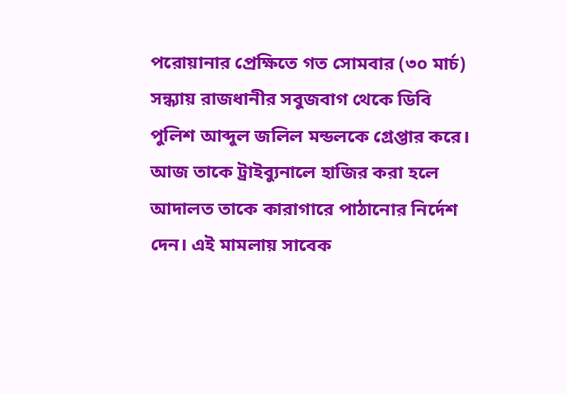পরোয়ানার প্রেক্ষিতে গত সোমবার (৩০ মার্চ) সন্ধ্যায় রাজধানীর সবুজবাগ থেকে ডিবি পুলিশ আব্দুল জলিল মন্ডলকে গ্রেপ্তার করে। আজ তাকে ট্রাইব্যুনালে হাজির করা হলে আদালত তাকে কারাগারে পাঠানোর নির্দেশ দেন। এই মামলায় সাবেক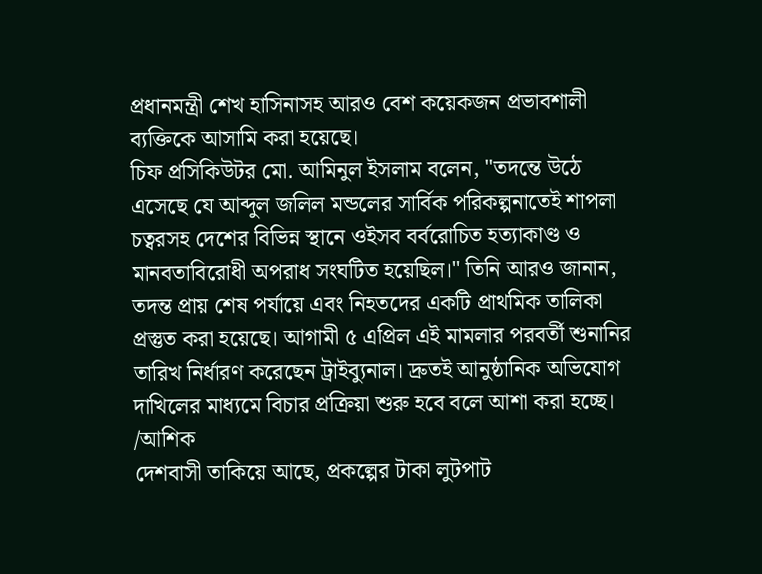প্রধানমন্ত্রী শেখ হাসিনাসহ আরও বেশ কয়েকজন প্রভাবশালী ব্যক্তিকে আসামি করা হয়েছে।
চিফ প্রসিকিউটর মো. আমিনুল ইসলাম বলেন, "তদন্তে উঠে এসেছে যে আব্দুল জলিল মন্ডলের সার্বিক পরিকল্পনাতেই শাপলা চত্বরসহ দেশের বিভিন্ন স্থানে ওইসব বর্বরোচিত হত্যাকাণ্ড ও মানবতাবিরোধী অপরাধ সংঘটিত হয়েছিল।" তিনি আরও জানান, তদন্ত প্রায় শেষ পর্যায়ে এবং নিহতদের একটি প্রাথমিক তালিকা প্রস্তুত করা হয়েছে। আগামী ৫ এপ্রিল এই মামলার পরবর্তী শুনানির তারিখ নির্ধারণ করেছেন ট্রাইব্যুনাল। দ্রুতই আনুষ্ঠানিক অভিযোগ দাখিলের মাধ্যমে বিচার প্রক্রিয়া শুরু হবে বলে আশা করা হচ্ছে।
/আশিক
দেশবাসী তাকিয়ে আছে, প্রকল্পের টাকা লুটপাট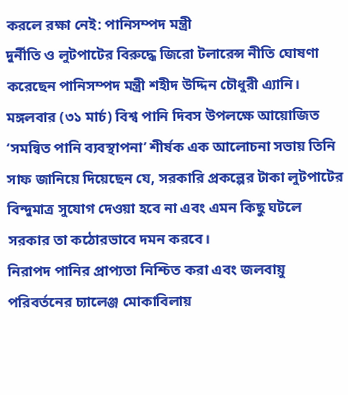করলে রক্ষা নেই: পানিসম্পদ মন্ত্রী
দুর্নীতি ও লুটপাটের বিরুদ্ধে জিরো টলারেন্স নীতি ঘোষণা করেছেন পানিসম্পদ মন্ত্রী শহীদ উদ্দিন চৌধুরী এ্যানি। মঙ্গলবার (৩১ মার্চ) বিশ্ব পানি দিবস উপলক্ষে আয়োজিত ‘সমন্বিত পানি ব্যবস্থাপনা’ শীর্ষক এক আলোচনা সভায় তিনি সাফ জানিয়ে দিয়েছেন যে, সরকারি প্রকল্পের টাকা লুটপাটের বিন্দুমাত্র সুযোগ দেওয়া হবে না এবং এমন কিছু ঘটলে সরকার তা কঠোরভাবে দমন করবে।
নিরাপদ পানির প্রাপ্যতা নিশ্চিত করা এবং জলবায়ু পরিবর্তনের চ্যালেঞ্জ মোকাবিলায়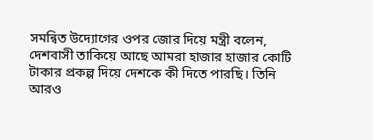সমন্বিত উদ্যোগের ওপর জোর দিয়ে মন্ত্রী বলেন, দেশবাসী তাকিয়ে আছে আমরা হাজার হাজার কোটি টাকার প্রকল্প দিয়ে দেশকে কী দিতে পারছি। তিনি আরও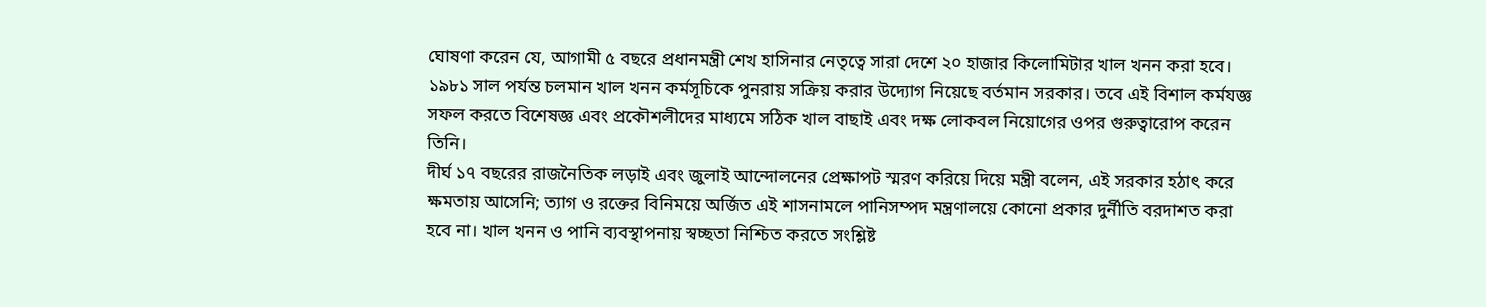ঘোষণা করেন যে, আগামী ৫ বছরে প্রধানমন্ত্রী শেখ হাসিনার নেতৃত্বে সারা দেশে ২০ হাজার কিলোমিটার খাল খনন করা হবে। ১৯৮১ সাল পর্যন্ত চলমান খাল খনন কর্মসূচিকে পুনরায় সক্রিয় করার উদ্যোগ নিয়েছে বর্তমান সরকার। তবে এই বিশাল কর্মযজ্ঞ সফল করতে বিশেষজ্ঞ এবং প্রকৌশলীদের মাধ্যমে সঠিক খাল বাছাই এবং দক্ষ লোকবল নিয়োগের ওপর গুরুত্বারোপ করেন তিনি।
দীর্ঘ ১৭ বছরের রাজনৈতিক লড়াই এবং জুলাই আন্দোলনের প্রেক্ষাপট স্মরণ করিয়ে দিয়ে মন্ত্রী বলেন, এই সরকার হঠাৎ করে ক্ষমতায় আসেনি; ত্যাগ ও রক্তের বিনিময়ে অর্জিত এই শাসনামলে পানিসম্পদ মন্ত্রণালয়ে কোনো প্রকার দুর্নীতি বরদাশত করা হবে না। খাল খনন ও পানি ব্যবস্থাপনায় স্বচ্ছতা নিশ্চিত করতে সংশ্লিষ্ট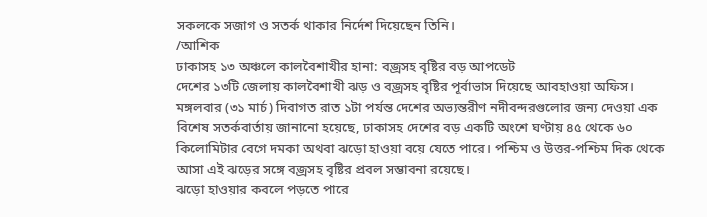সকলকে সজাগ ও সতর্ক থাকার নির্দেশ দিয়েছেন তিনি।
/আশিক
ঢাকাসহ ১৩ অঞ্চলে কালবৈশাখীর হানা: বজ্রসহ বৃষ্টির বড় আপডেট
দেশের ১৩টি জেলায় কালবৈশাখী ঝড় ও বজ্রসহ বৃষ্টির পূর্বাভাস দিয়েছে আবহাওয়া অফিস। মঙ্গলবার (৩১ মার্চ) দিবাগত রাত ১টা পর্যন্ত দেশের অভ্যন্তরীণ নদীবন্দরগুলোর জন্য দেওয়া এক বিশেষ সতর্কবার্তায় জানানো হয়েছে, ঢাকাসহ দেশের বড় একটি অংশে ঘণ্টায় ৪৫ থেকে ৬০ কিলোমিটার বেগে দমকা অথবা ঝড়ো হাওয়া বয়ে যেতে পারে। পশ্চিম ও উত্তর-পশ্চিম দিক থেকে আসা এই ঝড়ের সঙ্গে বজ্রসহ বৃষ্টির প্রবল সম্ভাবনা রয়েছে।
ঝড়ো হাওয়ার কবলে পড়তে পারে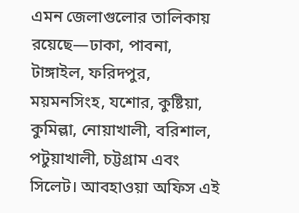এমন জেলাগুলোর তালিকায় রয়েছে—ঢাকা, পাবনা, টাঙ্গাইল, ফরিদপুর, ময়মনসিংহ, যশোর, কুষ্টিয়া, কুমিল্লা, নোয়াখালী, বরিশাল, পটুয়াখালী, চট্টগ্রাম এবং সিলেট। আবহাওয়া অফিস এই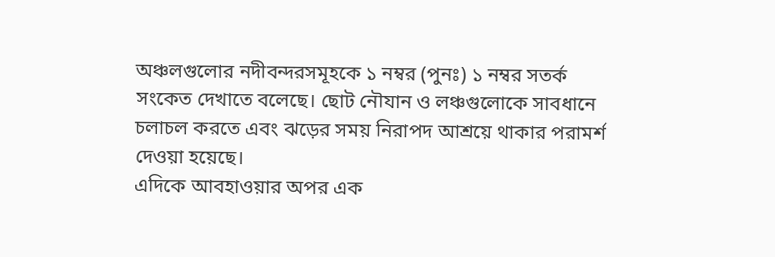অঞ্চলগুলোর নদীবন্দরসমূহকে ১ নম্বর (পুনঃ) ১ নম্বর সতর্ক সংকেত দেখাতে বলেছে। ছোট নৌযান ও লঞ্চগুলোকে সাবধানে চলাচল করতে এবং ঝড়ের সময় নিরাপদ আশ্রয়ে থাকার পরামর্শ দেওয়া হয়েছে।
এদিকে আবহাওয়ার অপর এক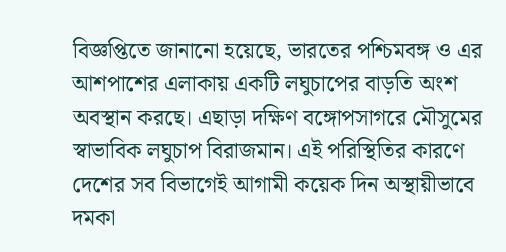বিজ্ঞপ্তিতে জানানো হয়েছে, ভারতের পশ্চিমবঙ্গ ও এর আশপাশের এলাকায় একটি লঘুচাপের বাড়তি অংশ অবস্থান করছে। এছাড়া দক্ষিণ বঙ্গোপসাগরে মৌসুমের স্বাভাবিক লঘুচাপ বিরাজমান। এই পরিস্থিতির কারণে দেশের সব বিভাগেই আগামী কয়েক দিন অস্থায়ীভাবে দমকা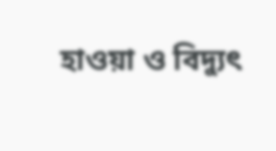হাওয়া ও বিদ্যুৎ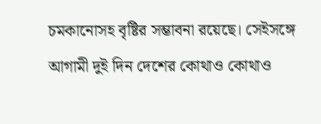চমকানোসহ বৃষ্টির সম্ভাবনা রয়েছে। সেইসঙ্গে আগামী দুই দিন দেশের কোথাও কোথাও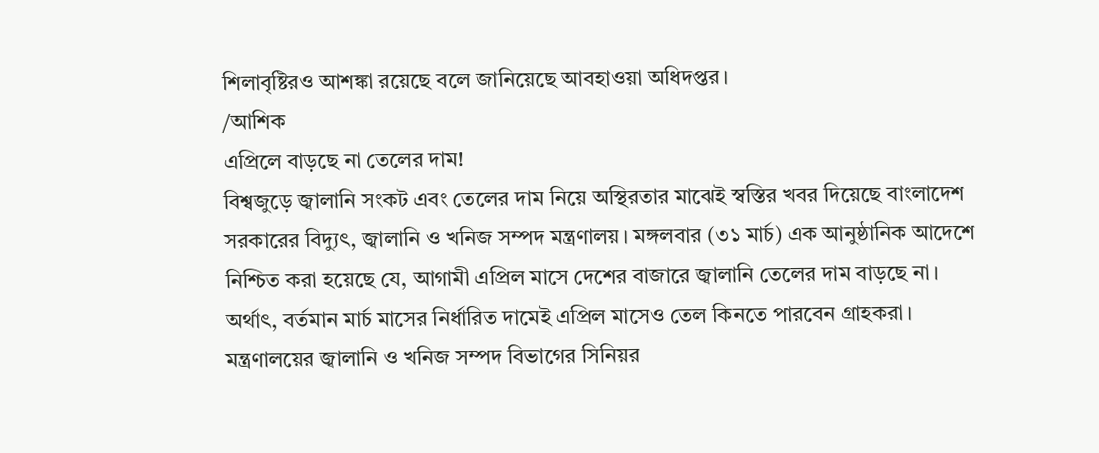শিলাবৃষ্টিরও আশঙ্কা রয়েছে বলে জানিয়েছে আবহাওয়া অধিদপ্তর।
/আশিক
এপ্রিলে বাড়ছে না তেলের দাম!
বিশ্বজুড়ে জ্বালানি সংকট এবং তেলের দাম নিয়ে অস্থিরতার মাঝেই স্বস্তির খবর দিয়েছে বাংলাদেশ সরকারের বিদ্যুৎ, জ্বালানি ও খনিজ সম্পদ মন্ত্রণালয়। মঙ্গলবার (৩১ মার্চ) এক আনুষ্ঠানিক আদেশে নিশ্চিত করা হয়েছে যে, আগামী এপ্রিল মাসে দেশের বাজারে জ্বালানি তেলের দাম বাড়ছে না। অর্থাৎ, বর্তমান মার্চ মাসের নির্ধারিত দামেই এপ্রিল মাসেও তেল কিনতে পারবেন গ্রাহকরা।
মন্ত্রণালয়ের জ্বালানি ও খনিজ সম্পদ বিভাগের সিনিয়র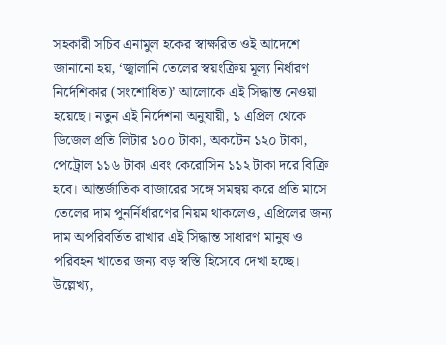সহকারী সচিব এনামুল হকের স্বাক্ষরিত ওই আদেশে জানানো হয়, ‘জ্বালানি তেলের স্বয়ংক্রিয় মূল্য নির্ধারণ নির্দেশিকার (সংশোধিত)’ আলোকে এই সিদ্ধান্ত নেওয়া হয়েছে। নতুন এই নির্দেশনা অনুযায়ী, ১ এপ্রিল থেকে ডিজেল প্রতি লিটার ১০০ টাকা, অকটেন ১২০ টাকা, পেট্রোল ১১৬ টাকা এবং কেরোসিন ১১২ টাকা দরে বিক্রি হবে। আন্তর্জাতিক বাজারের সঙ্গে সমন্বয় করে প্রতি মাসে তেলের দাম পুনর্নির্ধারণের নিয়ম থাকলেও, এপ্রিলের জন্য দাম অপরিবর্তিত রাখার এই সিদ্ধান্ত সাধারণ মানুষ ও পরিবহন খাতের জন্য বড় স্বস্তি হিসেবে দেখা হচ্ছে।
উল্লেখ্য,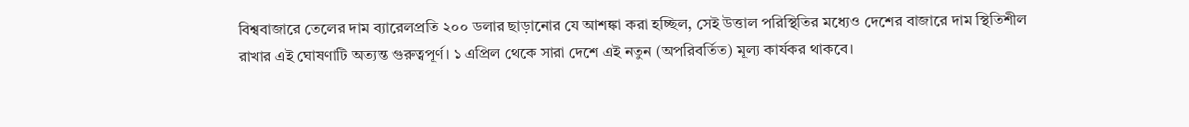বিশ্ববাজারে তেলের দাম ব্যারেলপ্রতি ২০০ ডলার ছাড়ানোর যে আশঙ্কা করা হচ্ছিল, সেই উত্তাল পরিস্থিতির মধ্যেও দেশের বাজারে দাম স্থিতিশীল রাখার এই ঘোষণাটি অত্যন্ত গুরুত্বপূর্ণ। ১ এপ্রিল থেকে সারা দেশে এই নতুন (অপরিবর্তিত) মূল্য কার্যকর থাকবে।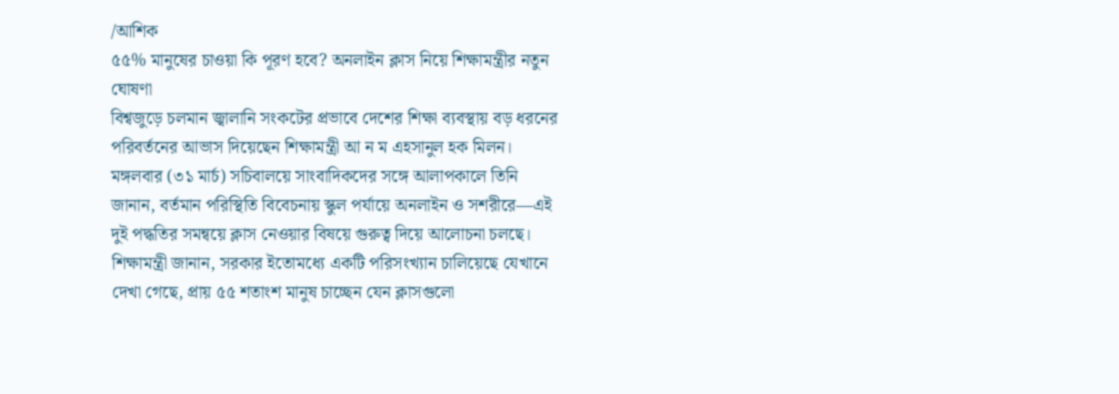/আশিক
৫৫% মানুষের চাওয়া কি পূরণ হবে? অনলাইন ক্লাস নিয়ে শিক্ষামন্ত্রীর নতুন ঘোষণা
বিশ্বজুড়ে চলমান জ্বালানি সংকটের প্রভাবে দেশের শিক্ষা ব্যবস্থায় বড় ধরনের পরিবর্তনের আভাস দিয়েছেন শিক্ষামন্ত্রী আ ন ম এহসানুল হক মিলন। মঙ্গলবার (৩১ মার্চ) সচিবালয়ে সাংবাদিকদের সঙ্গে আলাপকালে তিনি জানান, বর্তমান পরিস্থিতি বিবেচনায় স্কুল পর্যায়ে অনলাইন ও সশরীরে—এই দুই পদ্ধতির সমন্বয়ে ক্লাস নেওয়ার বিষয়ে গুরুত্ব দিয়ে আলোচনা চলছে।
শিক্ষামন্ত্রী জানান, সরকার ইতোমধ্যে একটি পরিসংখ্যান চালিয়েছে যেখানে দেখা গেছে, প্রায় ৫৫ শতাংশ মানুষ চাচ্ছেন যেন ক্লাসগুলো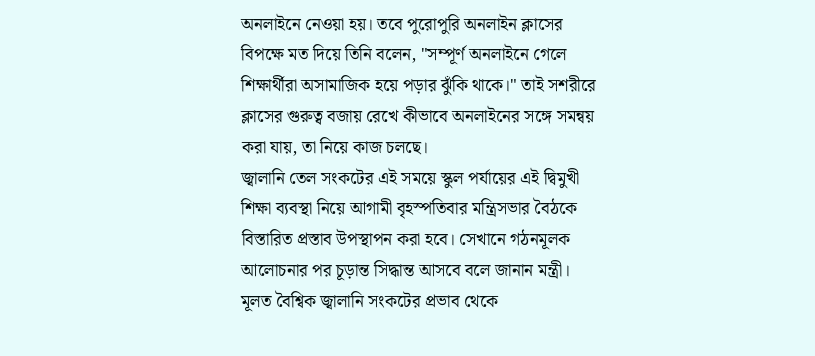অনলাইনে নেওয়া হয়। তবে পুরোপুরি অনলাইন ক্লাসের বিপক্ষে মত দিয়ে তিনি বলেন, "সম্পূর্ণ অনলাইনে গেলে শিক্ষার্থীরা অসামাজিক হয়ে পড়ার ঝুঁকি থাকে।" তাই সশরীরে ক্লাসের গুরুত্ব বজায় রেখে কীভাবে অনলাইনের সঙ্গে সমন্বয় করা যায়, তা নিয়ে কাজ চলছে।
জ্বালানি তেল সংকটের এই সময়ে স্কুল পর্যায়ের এই দ্বিমুখী শিক্ষা ব্যবস্থা নিয়ে আগামী বৃহস্পতিবার মন্ত্রিসভার বৈঠকে বিস্তারিত প্রস্তাব উপস্থাপন করা হবে। সেখানে গঠনমূলক আলোচনার পর চূড়ান্ত সিদ্ধান্ত আসবে বলে জানান মন্ত্রী। মূলত বৈশ্বিক জ্বালানি সংকটের প্রভাব থেকে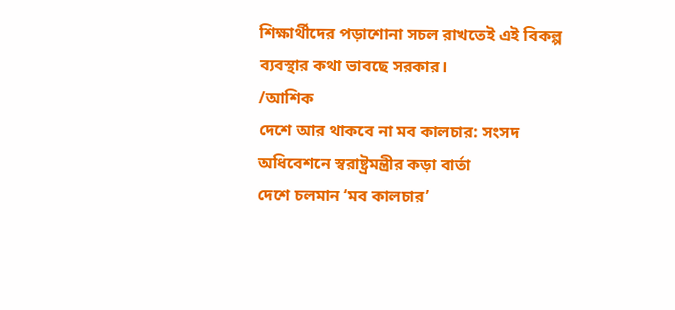শিক্ষার্থীদের পড়াশোনা সচল রাখতেই এই বিকল্প ব্যবস্থার কথা ভাবছে সরকার।
/আশিক
দেশে আর থাকবে না মব কালচার: সংসদ অধিবেশনে স্বরাষ্ট্রমন্ত্রীর কড়া বার্তা
দেশে চলমান ‘মব কালচার’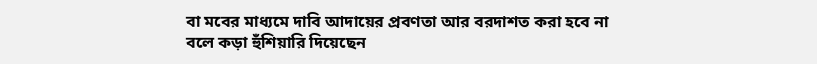বা মবের মাধ্যমে দাবি আদায়ের প্রবণতা আর বরদাশত করা হবে না বলে কড়া হুঁশিয়ারি দিয়েছেন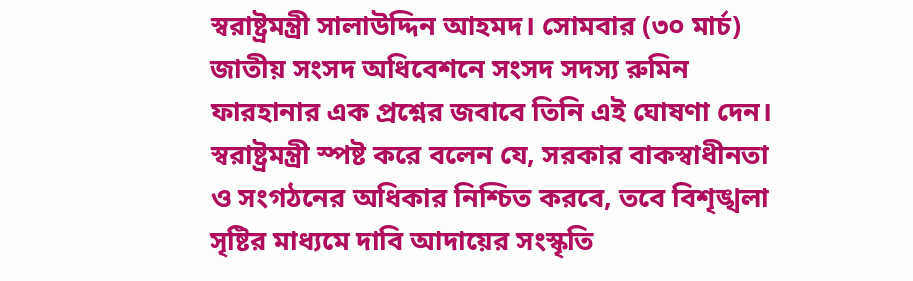স্বরাষ্ট্রমন্ত্রী সালাউদ্দিন আহমদ। সোমবার (৩০ মার্চ) জাতীয় সংসদ অধিবেশনে সংসদ সদস্য রুমিন ফারহানার এক প্রশ্নের জবাবে তিনি এই ঘোষণা দেন। স্বরাষ্ট্রমন্ত্রী স্পষ্ট করে বলেন যে, সরকার বাকস্বাধীনতা ও সংগঠনের অধিকার নিশ্চিত করবে, তবে বিশৃঙ্খলা সৃষ্টির মাধ্যমে দাবি আদায়ের সংস্কৃতি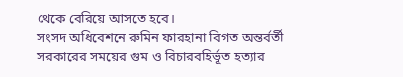থেকে বেরিয়ে আসতে হবে।
সংসদ অধিবেশনে রুমিন ফারহানা বিগত অন্তর্বর্তী সরকারের সময়ের গুম ও বিচারবহির্ভূত হত্যার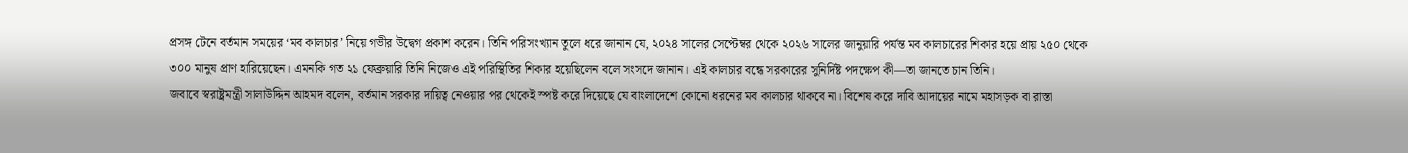প্রসঙ্গ টেনে বর্তমান সময়ের ‘মব কালচার’ নিয়ে গভীর উদ্বেগ প্রকাশ করেন। তিনি পরিসংখ্যান তুলে ধরে জানান যে, ২০২৪ সালের সেপ্টেম্বর থেকে ২০২৬ সালের জানুয়ারি পর্যন্ত মব কালচারের শিকার হয়ে প্রায় ২৫০ থেকে ৩০০ মানুষ প্রাণ হারিয়েছেন। এমনকি গত ২১ ফেব্রুয়ারি তিনি নিজেও এই পরিস্থিতির শিকার হয়েছিলেন বলে সংসদে জানান। এই কালচার বন্ধে সরকারের সুনির্দিষ্ট পদক্ষেপ কী—তা জানতে চান তিনি।
জবাবে স্বরাষ্ট্রমন্ত্রী সালাউদ্দিন আহমদ বলেন, বর্তমান সরকার দায়িত্ব নেওয়ার পর থেকেই স্পষ্ট করে দিয়েছে যে বাংলাদেশে কোনো ধরনের মব কালচার থাকবে না। বিশেষ করে দাবি আদায়ের নামে মহাসড়ক বা রাস্তা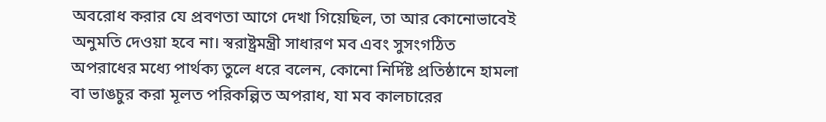অবরোধ করার যে প্রবণতা আগে দেখা গিয়েছিল, তা আর কোনোভাবেই অনুমতি দেওয়া হবে না। স্বরাষ্ট্রমন্ত্রী সাধারণ মব এবং সুসংগঠিত অপরাধের মধ্যে পার্থক্য তুলে ধরে বলেন, কোনো নির্দিষ্ট প্রতিষ্ঠানে হামলা বা ভাঙচুর করা মূলত পরিকল্পিত অপরাধ, যা মব কালচারের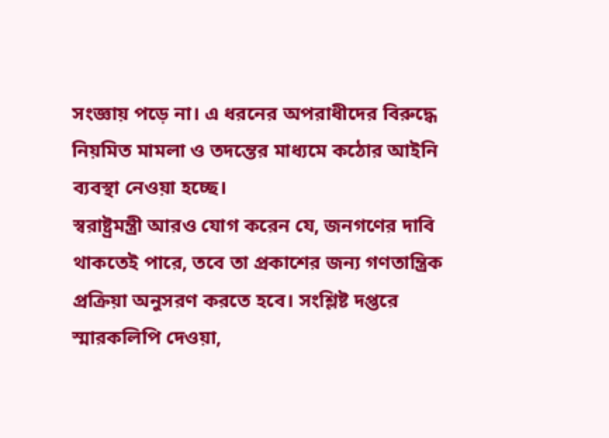সংজ্ঞায় পড়ে না। এ ধরনের অপরাধীদের বিরুদ্ধে নিয়মিত মামলা ও তদন্তের মাধ্যমে কঠোর আইনি ব্যবস্থা নেওয়া হচ্ছে।
স্বরাষ্ট্রমন্ত্রী আরও যোগ করেন যে, জনগণের দাবি থাকতেই পারে, তবে তা প্রকাশের জন্য গণতান্ত্রিক প্রক্রিয়া অনুসরণ করতে হবে। সংশ্লিষ্ট দপ্তরে স্মারকলিপি দেওয়া,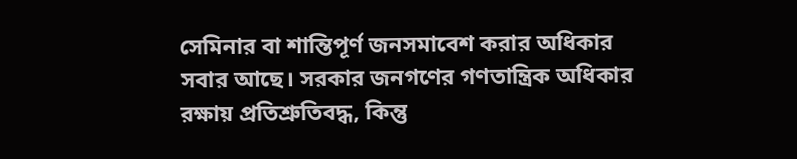সেমিনার বা শান্তিপূর্ণ জনসমাবেশ করার অধিকার সবার আছে। সরকার জনগণের গণতান্ত্রিক অধিকার রক্ষায় প্রতিশ্রুতিবদ্ধ, কিন্তু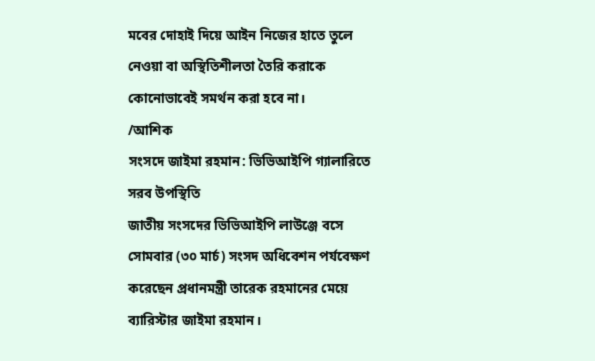মবের দোহাই দিয়ে আইন নিজের হাতে তুলে নেওয়া বা অস্থিতিশীলতা তৈরি করাকে কোনোভাবেই সমর্থন করা হবে না।
/আশিক
সংসদে জাইমা রহমান: ভিভিআইপি গ্যালারিতে সরব উপস্থিতি
জাতীয় সংসদের ভিভিআইপি লাউঞ্জে বসে সোমবার (৩০ মার্চ) সংসদ অধিবেশন পর্যবেক্ষণ করেছেন প্রধানমন্ত্রী তারেক রহমানের মেয়ে ব্যারিস্টার জাইমা রহমান।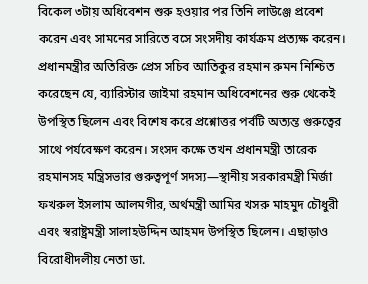বিকেল ৩টায় অধিবেশন শুরু হওয়ার পর তিনি লাউঞ্জে প্রবেশ করেন এবং সামনের সারিতে বসে সংসদীয় কার্যক্রম প্রত্যক্ষ করেন।
প্রধানমন্ত্রীর অতিরিক্ত প্রেস সচিব আতিকুর রহমান রুমন নিশ্চিত করেছেন যে, ব্যারিস্টার জাইমা রহমান অধিবেশনের শুরু থেকেই উপস্থিত ছিলেন এবং বিশেষ করে প্রশ্নোত্তর পর্বটি অত্যন্ত গুরুত্বের সাথে পর্যবেক্ষণ করেন। সংসদ কক্ষে তখন প্রধানমন্ত্রী তারেক রহমানসহ মন্ত্রিসভার গুরুত্বপূর্ণ সদস্য—স্থানীয় সরকারমন্ত্রী মির্জা ফখরুল ইসলাম আলমগীর, অর্থমন্ত্রী আমির খসরু মাহমুদ চৌধুরী এবং স্বরাষ্ট্রমন্ত্রী সালাহউদ্দিন আহমদ উপস্থিত ছিলেন। এছাড়াও বিরোধীদলীয় নেতা ডা.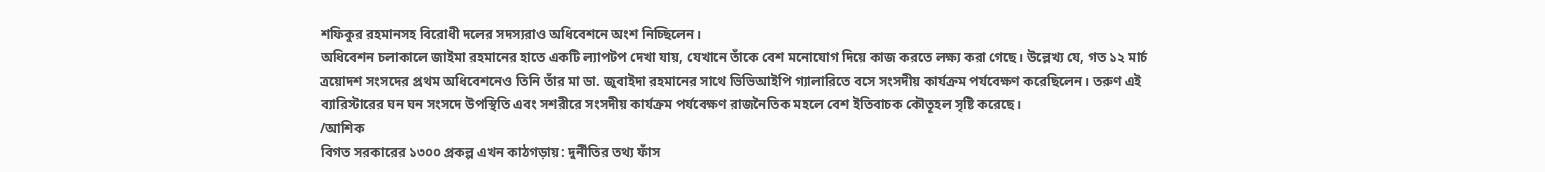শফিকুর রহমানসহ বিরোধী দলের সদস্যরাও অধিবেশনে অংশ নিচ্ছিলেন।
অধিবেশন চলাকালে জাইমা রহমানের হাতে একটি ল্যাপটপ দেখা যায়, যেখানে তাঁকে বেশ মনোযোগ দিয়ে কাজ করতে লক্ষ্য করা গেছে। উল্লেখ্য যে, গত ১২ মার্চ ত্রয়োদশ সংসদের প্রথম অধিবেশনেও তিনি তাঁর মা ডা. জুবাইদা রহমানের সাথে ভিভিআইপি গ্যালারিতে বসে সংসদীয় কার্যক্রম পর্যবেক্ষণ করেছিলেন। তরুণ এই ব্যারিস্টারের ঘন ঘন সংসদে উপস্থিতি এবং সশরীরে সংসদীয় কার্যক্রম পর্যবেক্ষণ রাজনৈতিক মহলে বেশ ইতিবাচক কৌতূহল সৃষ্টি করেছে।
/আশিক
বিগত সরকারের ১৩০০ প্রকল্প এখন কাঠগড়ায়: দুর্নীতির তথ্য ফাঁস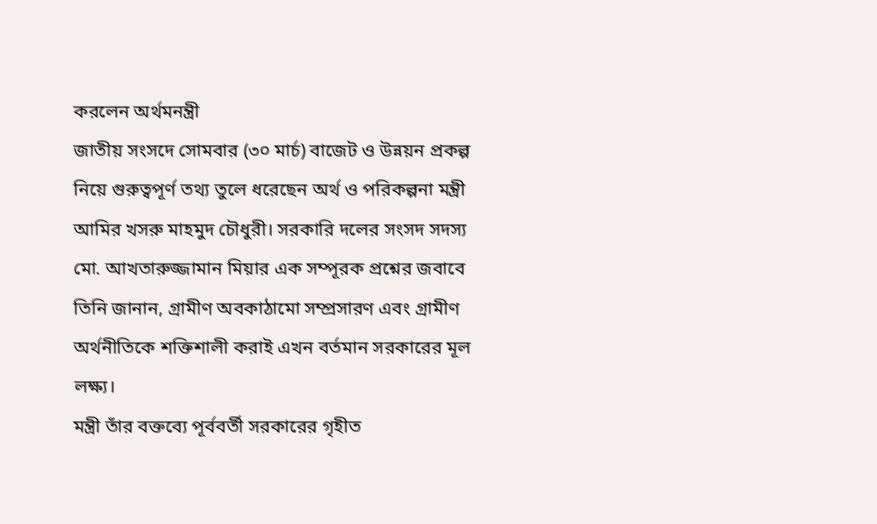করলেন অর্থমনন্ত্রী
জাতীয় সংসদে সোমবার (৩০ মার্চ) বাজেট ও উন্নয়ন প্রকল্প নিয়ে গুরুত্বপূর্ণ তথ্য তুলে ধরেছেন অর্থ ও পরিকল্পনা মন্ত্রী আমির খসরু মাহমুদ চৌধুরী। সরকারি দলের সংসদ সদস্য মো. আখতারুজ্জামান মিয়ার এক সম্পূরক প্রশ্নের জবাবে তিনি জানান, গ্রামীণ অবকাঠামো সম্প্রসারণ এবং গ্রামীণ অর্থনীতিকে শক্তিশালী করাই এখন বর্তমান সরকারের মূল লক্ষ্য।
মন্ত্রী তাঁর বক্তব্যে পূর্ববর্তী সরকারের গৃহীত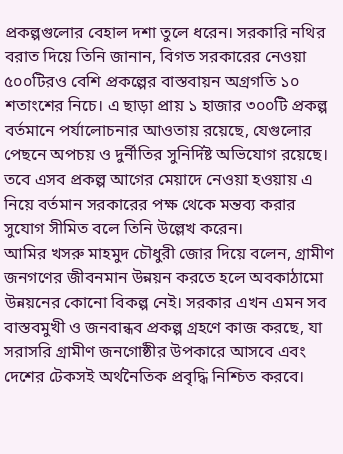প্রকল্পগুলোর বেহাল দশা তুলে ধরেন। সরকারি নথির বরাত দিয়ে তিনি জানান, বিগত সরকারের নেওয়া ৫০০টিরও বেশি প্রকল্পের বাস্তবায়ন অগ্রগতি ১০ শতাংশের নিচে। এ ছাড়া প্রায় ১ হাজার ৩০০টি প্রকল্প বর্তমানে পর্যালোচনার আওতায় রয়েছে, যেগুলোর পেছনে অপচয় ও দুর্নীতির সুনির্দিষ্ট অভিযোগ রয়েছে। তবে এসব প্রকল্প আগের মেয়াদে নেওয়া হওয়ায় এ নিয়ে বর্তমান সরকারের পক্ষ থেকে মন্তব্য করার সুযোগ সীমিত বলে তিনি উল্লেখ করেন।
আমির খসরু মাহমুদ চৌধুরী জোর দিয়ে বলেন, গ্রামীণ জনগণের জীবনমান উন্নয়ন করতে হলে অবকাঠামো উন্নয়নের কোনো বিকল্প নেই। সরকার এখন এমন সব বাস্তবমুখী ও জনবান্ধব প্রকল্প গ্রহণে কাজ করছে, যা সরাসরি গ্রামীণ জনগোষ্ঠীর উপকারে আসবে এবং দেশের টেকসই অর্থনৈতিক প্রবৃদ্ধি নিশ্চিত করবে।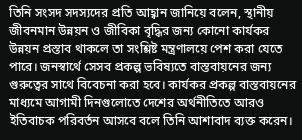তিনি সংসদ সদস্যদের প্রতি আহ্বান জানিয়ে বলেন, স্থানীয় জীবনমান উন্নয়ন ও জীবিকা বৃদ্ধির জন্য কোনো কার্যকর উন্নয়ন প্রস্তাব থাকলে তা সংশ্লিষ্ট মন্ত্রণালয়ে পেশ করা যেতে পারে। জনস্বার্থে সেসব প্রকল্প ভবিষ্যতে বাস্তবায়নের জন্য গুরুত্বের সাথে বিবেচনা করা হবে। কার্যকর প্রকল্প বাস্তবায়নের মাধ্যমে আগামী দিনগুলোতে দেশের অর্থনীতিতে আরও ইতিবাচক পরিবর্তন আসবে বলে তিনি আশাবাদ ব্যক্ত করেন।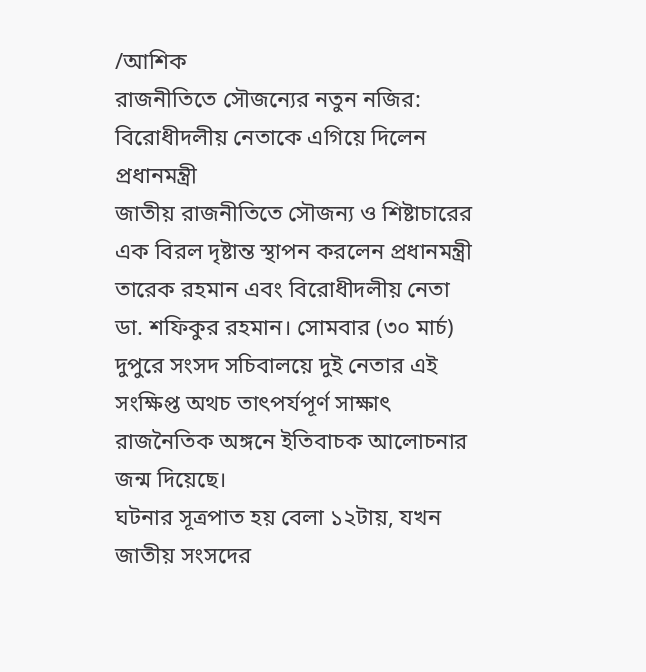/আশিক
রাজনীতিতে সৌজন্যের নতুন নজির: বিরোধীদলীয় নেতাকে এগিয়ে দিলেন প্রধানমন্ত্রী
জাতীয় রাজনীতিতে সৌজন্য ও শিষ্টাচারের এক বিরল দৃষ্টান্ত স্থাপন করলেন প্রধানমন্ত্রী তারেক রহমান এবং বিরোধীদলীয় নেতা ডা. শফিকুর রহমান। সোমবার (৩০ মার্চ) দুপুরে সংসদ সচিবালয়ে দুই নেতার এই সংক্ষিপ্ত অথচ তাৎপর্যপূর্ণ সাক্ষাৎ রাজনৈতিক অঙ্গনে ইতিবাচক আলোচনার জন্ম দিয়েছে।
ঘটনার সূত্রপাত হয় বেলা ১২টায়, যখন জাতীয় সংসদের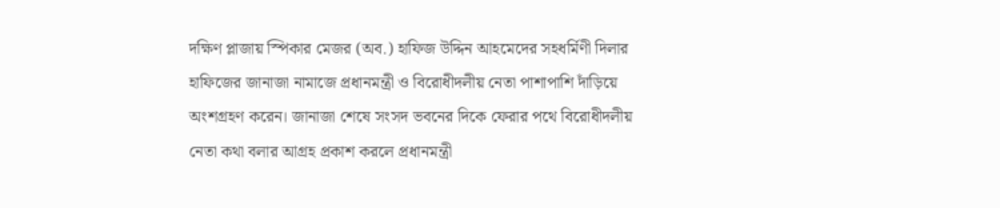দক্ষিণ প্লাজায় স্পিকার মেজর (অব.) হাফিজ উদ্দিন আহমেদের সহধর্মিণী দিলার হাফিজের জানাজা নামাজে প্রধানমন্ত্রী ও বিরোধীদলীয় নেতা পাশাপাশি দাঁড়িয়ে অংশগ্রহণ করেন। জানাজা শেষে সংসদ ভবনের দিকে ফেরার পথে বিরোধীদলীয় নেতা কথা বলার আগ্রহ প্রকাশ করলে প্রধানমন্ত্রী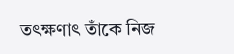তৎক্ষণাৎ তাঁকে নিজ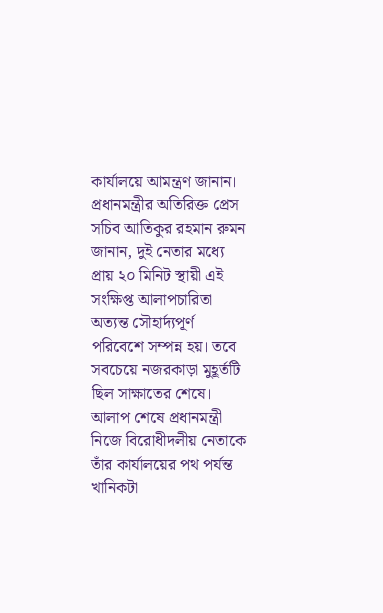কার্যালয়ে আমন্ত্রণ জানান।
প্রধানমন্ত্রীর অতিরিক্ত প্রেস সচিব আতিকুর রহমান রুমন জানান, দুই নেতার মধ্যে প্রায় ২০ মিনিট স্থায়ী এই সংক্ষিপ্ত আলাপচারিতা অত্যন্ত সৌহার্দ্যপূর্ণ পরিবেশে সম্পন্ন হয়। তবে সবচেয়ে নজরকাড়া মুহূর্তটি ছিল সাক্ষাতের শেষে। আলাপ শেষে প্রধানমন্ত্রী নিজে বিরোধীদলীয় নেতাকে তাঁর কার্যালয়ের পথ পর্যন্ত খানিকটা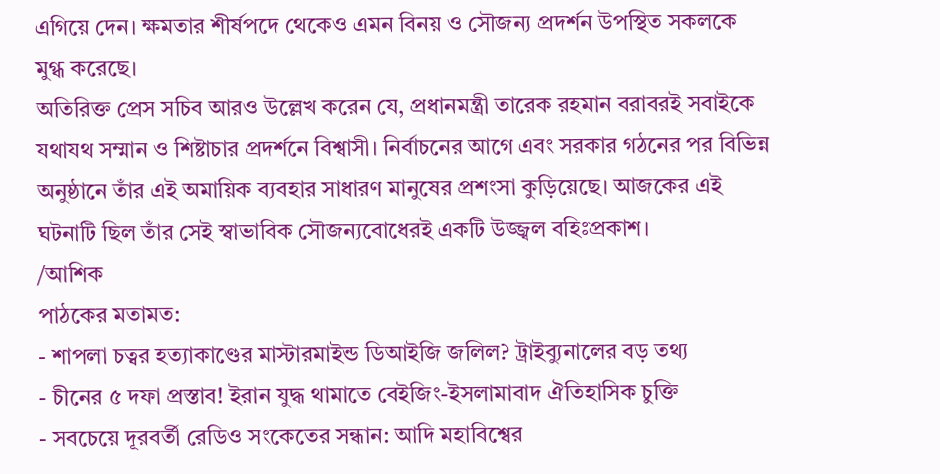এগিয়ে দেন। ক্ষমতার শীর্ষপদে থেকেও এমন বিনয় ও সৌজন্য প্রদর্শন উপস্থিত সকলকে মুগ্ধ করেছে।
অতিরিক্ত প্রেস সচিব আরও উল্লেখ করেন যে, প্রধানমন্ত্রী তারেক রহমান বরাবরই সবাইকে যথাযথ সম্মান ও শিষ্টাচার প্রদর্শনে বিশ্বাসী। নির্বাচনের আগে এবং সরকার গঠনের পর বিভিন্ন অনুষ্ঠানে তাঁর এই অমায়িক ব্যবহার সাধারণ মানুষের প্রশংসা কুড়িয়েছে। আজকের এই ঘটনাটি ছিল তাঁর সেই স্বাভাবিক সৌজন্যবোধেরই একটি উজ্জ্বল বহিঃপ্রকাশ।
/আশিক
পাঠকের মতামত:
- শাপলা চত্বর হত্যাকাণ্ডের মাস্টারমাইন্ড ডিআইজি জলিল? ট্রাইব্যুনালের বড় তথ্য
- চীনের ৫ দফা প্রস্তাব! ইরান যুদ্ধ থামাতে বেইজিং-ইসলামাবাদ ঐতিহাসিক চুক্তি
- সবচেয়ে দূরবর্তী রেডিও সংকেতের সন্ধান: আদি মহাবিশ্বের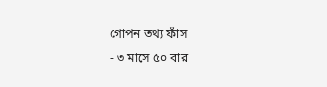গোপন তথ্য ফাঁস
- ৩ মাসে ৫০ বার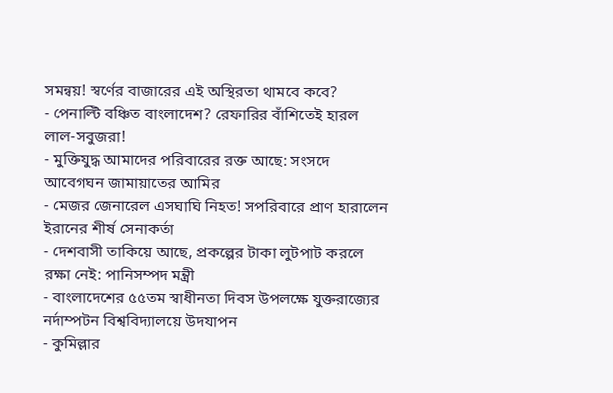সমন্বয়! স্বর্ণের বাজারের এই অস্থিরতা থামবে কবে?
- পেনাল্টি বঞ্চিত বাংলাদেশ? রেফারির বাঁশিতেই হারল লাল-সবুজরা!
- মুক্তিযুদ্ধ আমাদের পরিবারের রক্ত আছে: সংসদে আবেগঘন জামায়াতের আমির
- মেজর জেনারেল এসঘাঘি নিহত! সপরিবারে প্রাণ হারালেন ইরানের শীর্ষ সেনাকর্তা
- দেশবাসী তাকিয়ে আছে, প্রকল্পের টাকা লুটপাট করলে রক্ষা নেই: পানিসম্পদ মন্ত্রী
- বাংলাদেশের ৫৫তম স্বাধীনতা দিবস উপলক্ষে যুক্তরাজ্যের নর্দাম্পটন বিশ্ববিদ্যালয়ে উদযাপন
- কুমিল্লার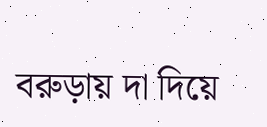বরুড়ায় দা দিয়ে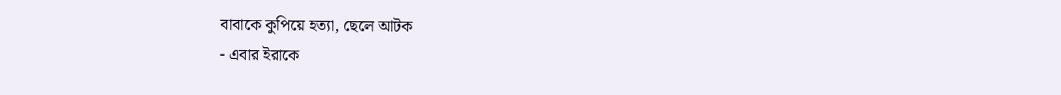বাবাকে কুপিয়ে হত্যা, ছেলে আটক
- এবার ইরাকে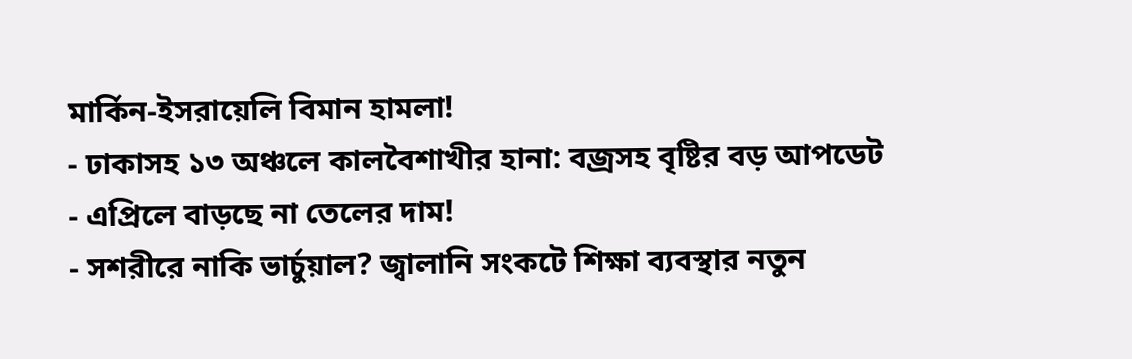মার্কিন-ইসরায়েলি বিমান হামলা!
- ঢাকাসহ ১৩ অঞ্চলে কালবৈশাখীর হানা: বজ্রসহ বৃষ্টির বড় আপডেট
- এপ্রিলে বাড়ছে না তেলের দাম!
- সশরীরে নাকি ভার্চুয়াল? জ্বালানি সংকটে শিক্ষা ব্যবস্থার নতুন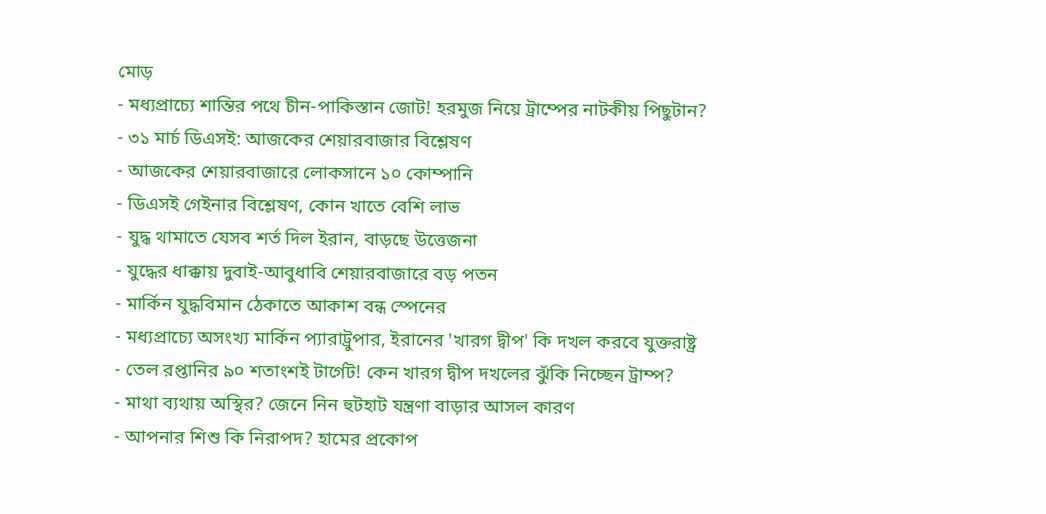মোড়
- মধ্যপ্রাচ্যে শান্তির পথে চীন-পাকিস্তান জোট! হরমুজ নিয়ে ট্রাম্পের নাটকীয় পিছুটান?
- ৩১ মার্চ ডিএসই: আজকের শেয়ারবাজার বিশ্লেষণ
- আজকের শেয়ারবাজারে লোকসানে ১০ কোম্পানি
- ডিএসই গেইনার বিশ্লেষণ, কোন খাতে বেশি লাভ
- যুদ্ধ থামাতে যেসব শর্ত দিল ইরান, বাড়ছে উত্তেজনা
- যুদ্ধের ধাক্কায় দুবাই-আবুধাবি শেয়ারবাজারে বড় পতন
- মার্কিন যুদ্ধবিমান ঠেকাতে আকাশ বন্ধ স্পেনের
- মধ্যপ্রাচ্যে অসংখ্য মার্কিন প্যারাট্রুপার, ইরানের 'খারগ দ্বীপ' কি দখল করবে যুক্তরাষ্ট্র
- তেল রপ্তানির ৯০ শতাংশই টার্গেট! কেন খারগ দ্বীপ দখলের ঝুঁকি নিচ্ছেন ট্রাম্প?
- মাথা ব্যথায় অস্থির? জেনে নিন হুটহাট যন্ত্রণা বাড়ার আসল কারণ
- আপনার শিশু কি নিরাপদ? হামের প্রকোপ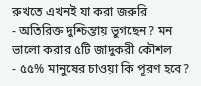রুখতে এখনই যা করা জরুরি
- অতিরিক্ত দুশ্চিন্তায় ভুগছেন? মন ভালো করার ৫টি জাদুকরী কৌশল
- ৫৫% মানুষের চাওয়া কি পূরণ হবে?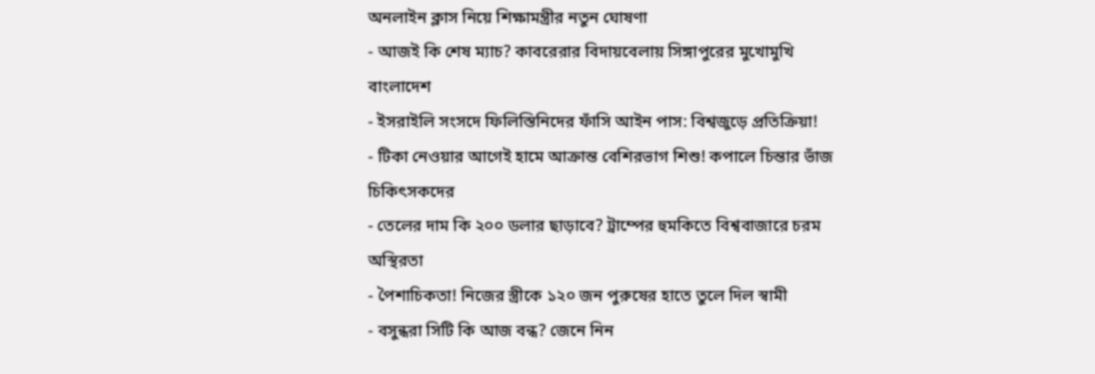অনলাইন ক্লাস নিয়ে শিক্ষামন্ত্রীর নতুন ঘোষণা
- আজই কি শেষ ম্যাচ? কাবরেরার বিদায়বেলায় সিঙ্গাপুরের মুখোমুখি বাংলাদেশ
- ইসরাইলি সংসদে ফিলিস্তিনিদের ফাঁসি আইন পাস: বিশ্বজুড়ে প্রতিক্রিয়া!
- টিকা নেওয়ার আগেই হামে আক্রান্ত বেশিরভাগ শিশু! কপালে চিন্তার ভাঁজ চিকিৎসকদের
- তেলের দাম কি ২০০ ডলার ছাড়াবে? ট্রাম্পের হুমকিতে বিশ্ববাজারে চরম অস্থিরতা
- পৈশাচিকতা! নিজের স্ত্রীকে ১২০ জন পুরুষের হাতে তুলে দিল স্বামী
- বসুন্ধরা সিটি কি আজ বন্ধ? জেনে নিন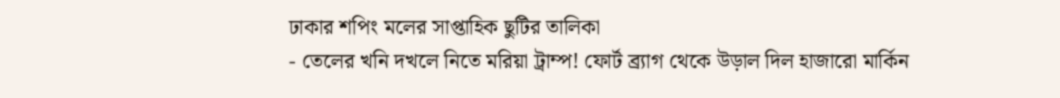ঢাকার শপিং মলের সাপ্তাহিক ছুটির তালিকা
- তেলের খনি দখলে নিতে মরিয়া ট্রাম্প! ফোর্ট ব্র্যাগ থেকে উড়াল দিল হাজারো মার্কিন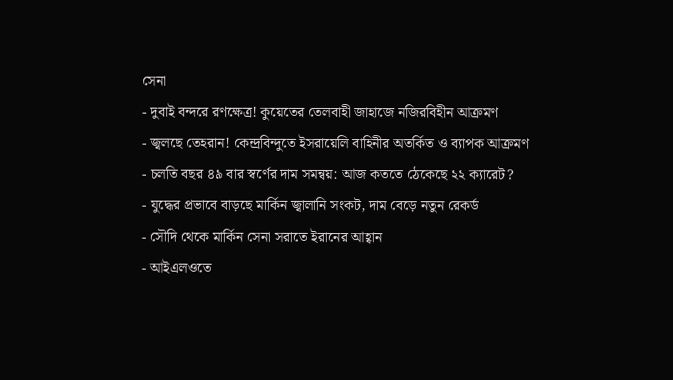সেনা
- দুবাই বন্দরে রণক্ষেত্র! কুয়েতের তেলবাহী জাহাজে নজিরবিহীন আক্রমণ
- জ্বলছে তেহরান! কেন্দ্রবিন্দুতে ইসরায়েলি বাহিনীর অতর্কিত ও ব্যাপক আক্রমণ
- চলতি বছর ৪৯ বার স্বর্ণের দাম সমন্বয়: আজ কততে ঠেকেছে ২২ ক্যারেট?
- যুদ্ধের প্রভাবে বাড়ছে মার্কিন জ্বালানি সংকট, দাম বেড়ে নতুন রেকর্ড
- সৌদি থেকে মার্কিন সেনা সরাতে ইরানের আহ্বান
- আইএলওতে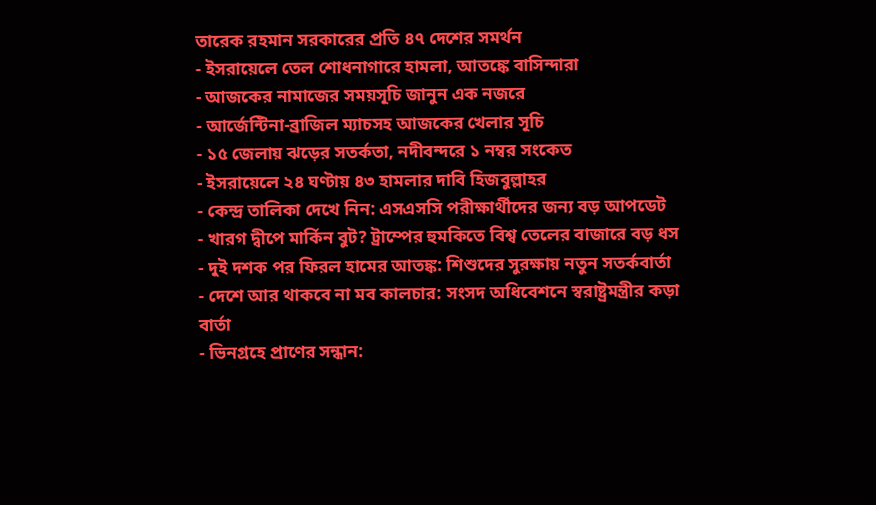তারেক রহমান সরকারের প্রতি ৪৭ দেশের সমর্থন
- ইসরায়েলে তেল শোধনাগারে হামলা, আতঙ্কে বাসিন্দারা
- আজকের নামাজের সময়সূচি জানুন এক নজরে
- আর্জেন্টিনা-ব্রাজিল ম্যাচসহ আজকের খেলার সূচি
- ১৫ জেলায় ঝড়ের সতর্কতা, নদীবন্দরে ১ নম্বর সংকেত
- ইসরায়েলে ২৪ ঘণ্টায় ৪৩ হামলার দাবি হিজবুল্লাহর
- কেন্দ্র তালিকা দেখে নিন: এসএসসি পরীক্ষার্থীদের জন্য বড় আপডেট
- খারগ দ্বীপে মার্কিন বুট? ট্রাম্পের হুমকিতে বিশ্ব তেলের বাজারে বড় ধস
- দুই দশক পর ফিরল হামের আতঙ্ক: শিশুদের সুরক্ষায় নতুন সতর্কবার্তা
- দেশে আর থাকবে না মব কালচার: সংসদ অধিবেশনে স্বরাষ্ট্রমন্ত্রীর কড়া বার্তা
- ভিনগ্রহে প্রাণের সন্ধান: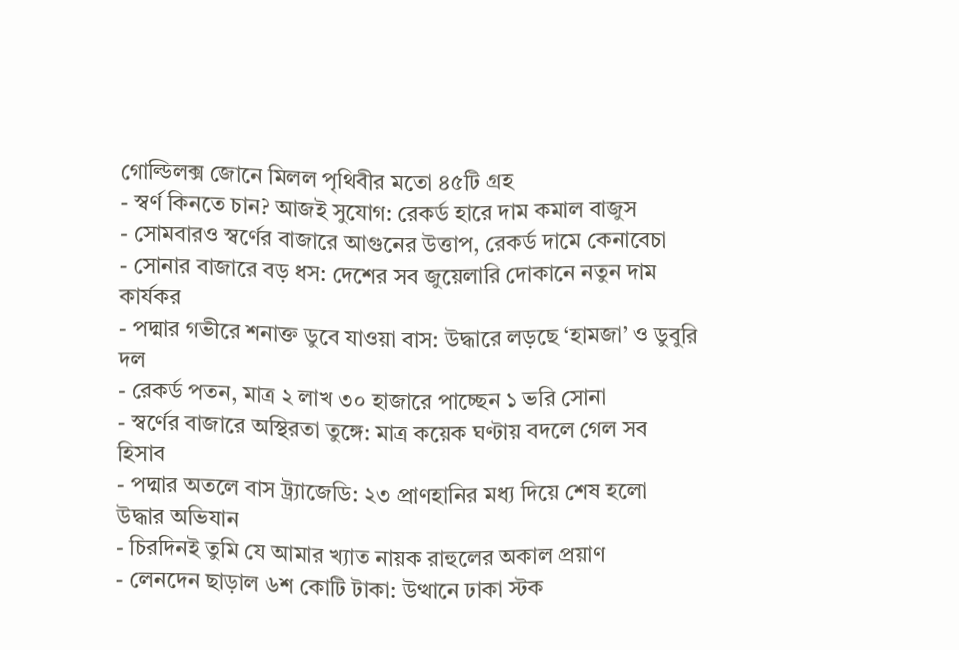গোল্ডিলক্স জোনে মিলল পৃথিবীর মতো ৪৫টি গ্রহ
- স্বর্ণ কিনতে চান? আজই সুযোগ: রেকর্ড হারে দাম কমাল বাজুস
- সোমবারও স্বর্ণের বাজারে আগুনের উত্তাপ, রেকর্ড দামে কেনাবেচা
- সোনার বাজারে বড় ধস: দেশের সব জুয়েলারি দোকানে নতুন দাম কার্যকর
- পদ্মার গভীরে শনাক্ত ডুবে যাওয়া বাস: উদ্ধারে লড়ছে ‘হামজা’ ও ডুবুরি দল
- রেকর্ড পতন, মাত্র ২ লাখ ৩০ হাজারে পাচ্ছেন ১ ভরি সোনা
- স্বর্ণের বাজারে অস্থিরতা তুঙ্গে: মাত্র কয়েক ঘণ্টায় বদলে গেল সব হিসাব
- পদ্মার অতলে বাস ট্র্যাজেডি: ২৩ প্রাণহানির মধ্য দিয়ে শেষ হলো উদ্ধার অভিযান
- চিরদিনই তুমি যে আমার খ্যাত নায়ক রাহুলের অকাল প্রয়াণ
- লেনদেন ছাড়াল ৬শ কোটি টাকা: উত্থানে ঢাকা স্টক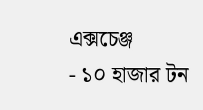এক্সচেঞ্জ
- ১০ হাজার টন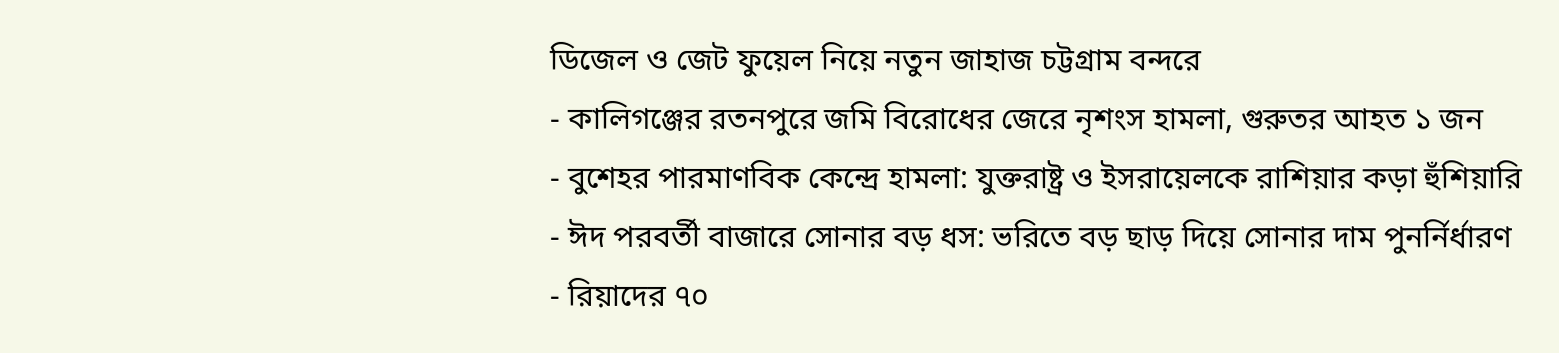ডিজেল ও জেট ফুয়েল নিয়ে নতুন জাহাজ চট্টগ্রাম বন্দরে
- কালিগঞ্জের রতনপুরে জমি বিরোধের জেরে নৃশংস হামলা, গুরুতর আহত ১ জন
- বুশেহর পারমাণবিক কেন্দ্রে হামলা: যুক্তরাষ্ট্র ও ইসরায়েলকে রাশিয়ার কড়া হুঁশিয়ারি
- ঈদ পরবর্তী বাজারে সোনার বড় ধস: ভরিতে বড় ছাড় দিয়ে সোনার দাম পুনর্নির্ধারণ
- রিয়াদের ৭০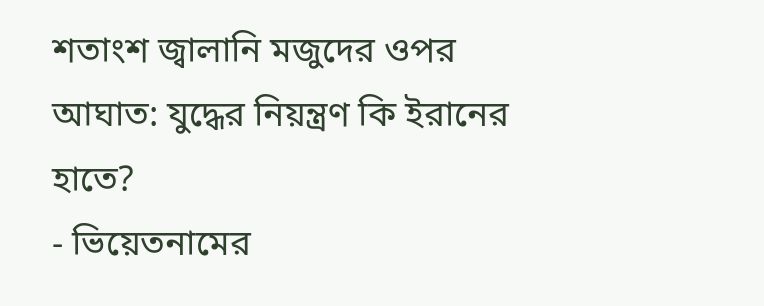শতাংশ জ্বালানি মজুদের ওপর আঘাত: যুদ্ধের নিয়ন্ত্রণ কি ইরানের হাতে?
- ভিয়েতনামের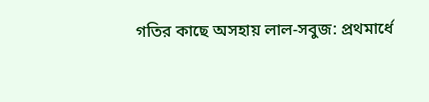গতির কাছে অসহায় লাল-সবুজ: প্রথমার্ধে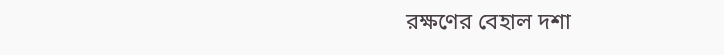রক্ষণের বেহাল দশা